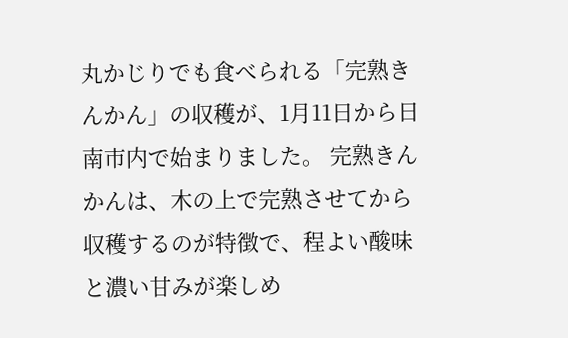丸かじりでも食べられる「完熟きんかん」の収穫が、1月11日から日南市内で始まりました。 完熟きんかんは、木の上で完熟させてから収穫するのが特徴で、程よい酸味と濃い甘みが楽しめ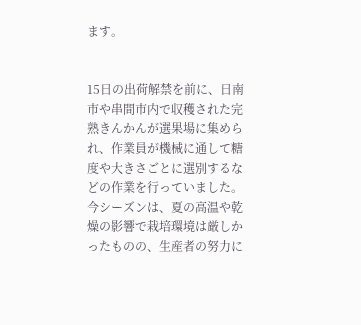ます。


15日の出荷解禁を前に、日南市や串間市内で収穫された完熟きんかんが選果場に集められ、作業員が機械に通して糖度や大きさごとに選別するなどの作業を行っていました。
今シーズンは、夏の高温や乾燥の影響で栽培環境は厳しかったものの、生産者の努力に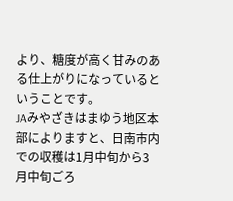より、糖度が高く甘みのある仕上がりになっているということです。
JAみやざきはまゆう地区本部によりますと、日南市内での収穫は1月中旬から3月中旬ごろ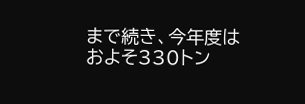まで続き、今年度はおよそ330トン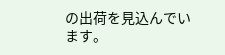の出荷を見込んでいます。